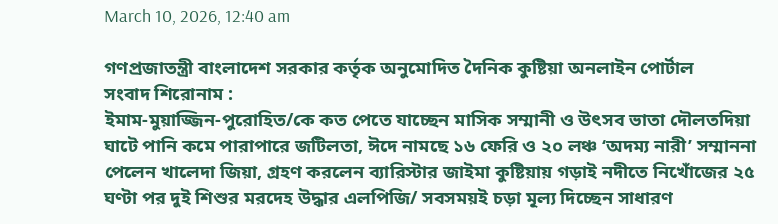March 10, 2026, 12:40 am

গণপ্রজাতন্ত্রী বাংলাদেশ সরকার কর্তৃক অনুমোদিত দৈনিক কুষ্টিয়া অনলাইন পোর্টাল
সংবাদ শিরোনাম :
ইমাম-মুয়াজ্জিন-পুরোহিত/কে কত পেতে যাচ্ছেন মাসিক সম্মানী ও উৎসব ভাতা দৌলতদিয়া ঘাটে পানি কমে পারাপারে জটিলতা, ঈদে নামছে ১৬ ফেরি ও ২০ লঞ্চ ‘অদম্য নারী’ সম্মাননা পেলেন খালেদা জিয়া, গ্রহণ করলেন ব্যারিস্টার জাইমা কুষ্টিয়ায় গড়াই নদীতে নিখোঁজের ২৫ ঘণ্টা পর দুই শিশুর মরদেহ উদ্ধার এলপিজি/ সবসময়ই চড়া মূল্য দিচ্ছেন সাধারণ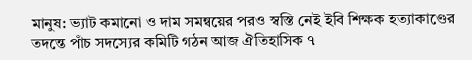মানুষ: ভ্যাট কমানো ও দাম সমন্বয়ের পরও স্বস্তি নেই ইবি শিক্ষক হত্যাকাণ্ডের তদন্তে পাঁচ সদস্যের কমিটি গঠন আজ ঐতিহাসিক ৭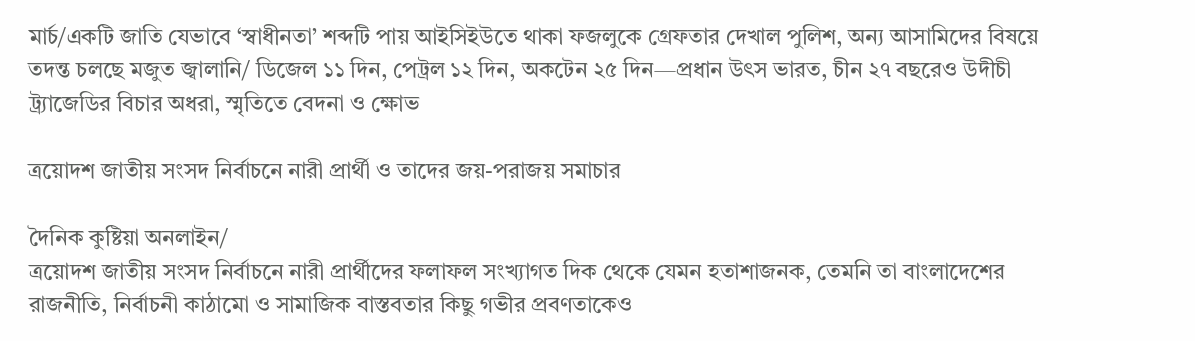মার্চ/একটি জাতি যেভাবে ‘স্বাধীনতা’ শব্দটি পায় আইসিইউতে থাকা ফজলুকে গ্রেফতার দেখাল পুলিশ, অন্য আসামিদের বিষয়ে তদন্ত চলছে মজুত জ্বালানি/ ডিজেল ১১ দিন, পেট্রল ১২ দিন, অকটেন ২৫ দিন—প্রধান উৎস ভারত, চীন ২৭ বছরেও উদীচী ট্র্যাজেডির বিচার অধরা, স্মৃতিতে বেদনা ও ক্ষোভ

ত্রয়োদশ জাতীয় সংসদ নির্বাচনে নারী প্রার্থী ও তাদের জয়-পরাজয় সমাচার

দৈনিক কুষ্টিয়া অনলাইন/
ত্রয়োদশ জাতীয় সংসদ নির্বাচনে নারী প্রার্থীদের ফলাফল সংখ্যাগত দিক থেকে যেমন হতাশাজনক, তেমনি তা বাংলাদেশের রাজনীতি, নির্বাচনী কাঠামো ও সামাজিক বাস্তবতার কিছু গভীর প্রবণতাকেও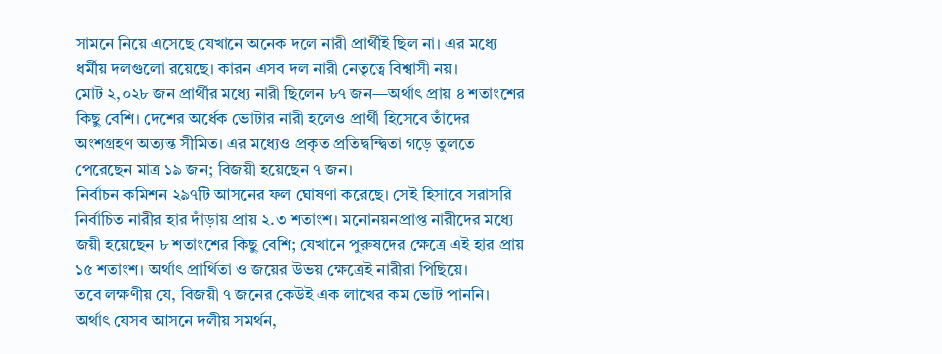সামনে নিয়ে এসেছে যেখানে অনেক দলে নারী প্রার্থীই ছিল না। এর মধ্যে ধর্মীয় দলগুলো রয়েছে। কারন এসব দল নারী নেতৃত্বে বিশ্বাসী নয়।
মোট ২,০২৮ জন প্রার্থীর মধ্যে নারী ছিলেন ৮৭ জন—অর্থাৎ প্রায় ৪ শতাংশের কিছু বেশি। দেশের অর্ধেক ভোটার নারী হলেও প্রার্থী হিসেবে তাঁদের অংশগ্রহণ অত্যন্ত সীমিত। এর মধ্যেও প্রকৃত প্রতিদ্বন্দ্বিতা গড়ে তুলতে পেরেছেন মাত্র ১৯ জন; বিজয়ী হয়েছেন ৭ জন।
নির্বাচন কমিশন ২৯৭টি আসনের ফল ঘোষণা করেছে। সেই হিসাবে সরাসরি নির্বাচিত নারীর হার দাঁড়ায় প্রায় ২.৩ শতাংশ। মনোনয়নপ্রাপ্ত নারীদের মধ্যে জয়ী হয়েছেন ৮ শতাংশের কিছু বেশি; যেখানে পুরুষদের ক্ষেত্রে এই হার প্রায় ১৫ শতাংশ। অর্থাৎ প্রার্থিতা ও জয়ের উভয় ক্ষেত্রেই নারীরা পিছিয়ে।
তবে লক্ষণীয় যে, বিজয়ী ৭ জনের কেউই এক লাখের কম ভোট পাননি। অর্থাৎ যেসব আসনে দলীয় সমর্থন,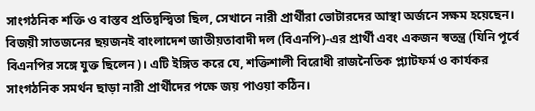সাংগঠনিক শক্তি ও বাস্তব প্রতিদ্বন্দ্বিতা ছিল, সেখানে নারী প্রার্থীরা ভোটারদের আস্থা অর্জনে সক্ষম হয়েছেন।
বিজয়ী সাতজনের ছয়জনই বাংলাদেশ জাতীয়তাবাদী দল (বিএনপি)-এর প্রার্থী এবং একজন স্বতন্ত্র (যিনি পূর্বে বিএনপির সঙ্গে যুক্ত ছিলেন)। এটি ইঙ্গিত করে যে, শক্তিশালী বিরোধী রাজনৈতিক প্ল্যাটফর্ম ও কার্যকর সাংগঠনিক সমর্থন ছাড়া নারী প্রার্থীদের পক্ষে জয় পাওয়া কঠিন।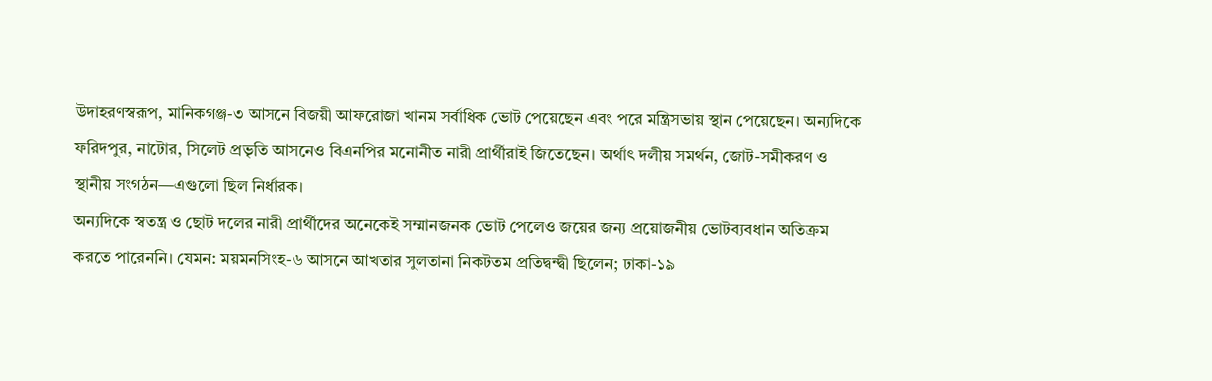উদাহরণস্বরূপ, মানিকগঞ্জ-৩ আসনে বিজয়ী আফরোজা খানম সর্বাধিক ভোট পেয়েছেন এবং পরে মন্ত্রিসভায় স্থান পেয়েছেন। অন্যদিকে ফরিদপুর, নাটোর, সিলেট প্রভৃতি আসনেও বিএনপির মনোনীত নারী প্রার্থীরাই জিতেছেন। অর্থাৎ দলীয় সমর্থন, জোট-সমীকরণ ও স্থানীয় সংগঠন—এগুলো ছিল নির্ধারক।
অন্যদিকে স্বতন্ত্র ও ছোট দলের নারী প্রার্থীদের অনেকেই সম্মানজনক ভোট পেলেও জয়ের জন্য প্রয়োজনীয় ভোটব্যবধান অতিক্রম করতে পারেননি। যেমন: ময়মনসিংহ-৬ আসনে আখতার সুলতানা নিকটতম প্রতিদ্বন্দ্বী ছিলেন; ঢাকা-১৯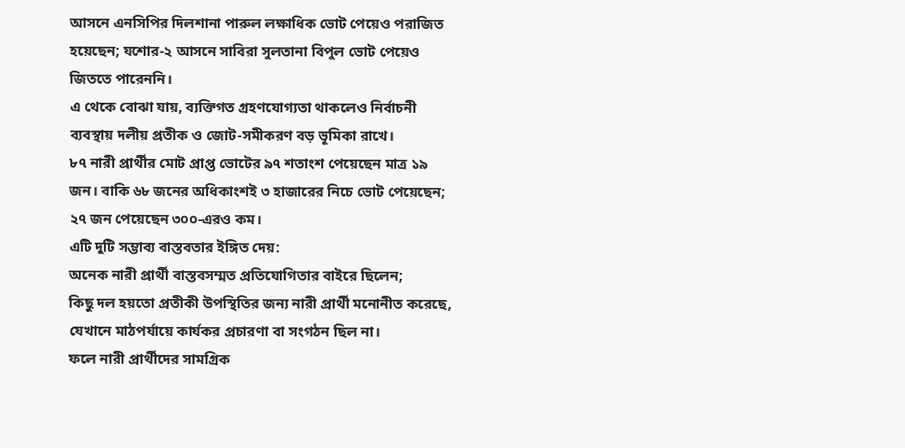আসনে এনসিপির দিলশানা পারুল লক্ষাধিক ভোট পেয়েও পরাজিত হয়েছেন; যশোর-২ আসনে সাবিরা সুলতানা বিপুল ভোট পেয়েও জিততে পারেননি।
এ থেকে বোঝা যায়, ব্যক্তিগত গ্রহণযোগ্যতা থাকলেও নির্বাচনী ব্যবস্থায় দলীয় প্রতীক ও জোট-সমীকরণ বড় ভূমিকা রাখে।
৮৭ নারী প্রার্থীর মোট প্রাপ্ত ভোটের ৯৭ শতাংশ পেয়েছেন মাত্র ১৯ জন। বাকি ৬৮ জনের অধিকাংশই ৩ হাজারের নিচে ভোট পেয়েছেন; ২৭ জন পেয়েছেন ৩০০-এরও কম।
এটি দুটি সম্ভাব্য বাস্তবতার ইঙ্গিত দেয়:
অনেক নারী প্রার্থী বাস্তবসম্মত প্রতিযোগিতার বাইরে ছিলেন;
কিছু দল হয়তো প্রতীকী উপস্থিতির জন্য নারী প্রার্থী মনোনীত করেছে, যেখানে মাঠপর্যায়ে কার্যকর প্রচারণা বা সংগঠন ছিল না।
ফলে নারী প্রার্থীদের সামগ্রিক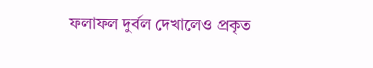ফলাফল দুর্বল দেখালেও প্রকৃত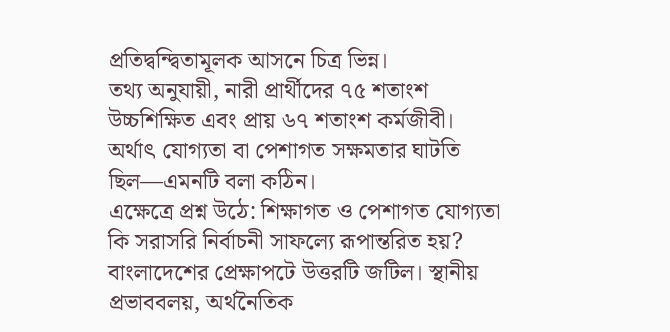প্রতিদ্বন্দ্বিতামূলক আসনে চিত্র ভিন্ন।
তথ্য অনুযায়ী, নারী প্রার্থীদের ৭৫ শতাংশ উচ্চশিক্ষিত এবং প্রায় ৬৭ শতাংশ কর্মজীবী। অর্থাৎ যোগ্যতা বা পেশাগত সক্ষমতার ঘাটতি ছিল—এমনটি বলা কঠিন।
এক্ষেত্রে প্রশ্ন উঠে: শিক্ষাগত ও পেশাগত যোগ্যতা কি সরাসরি নির্বাচনী সাফল্যে রূপান্তরিত হয়? বাংলাদেশের প্রেক্ষাপটে উত্তরটি জটিল। স্থানীয় প্রভাববলয়, অর্থনৈতিক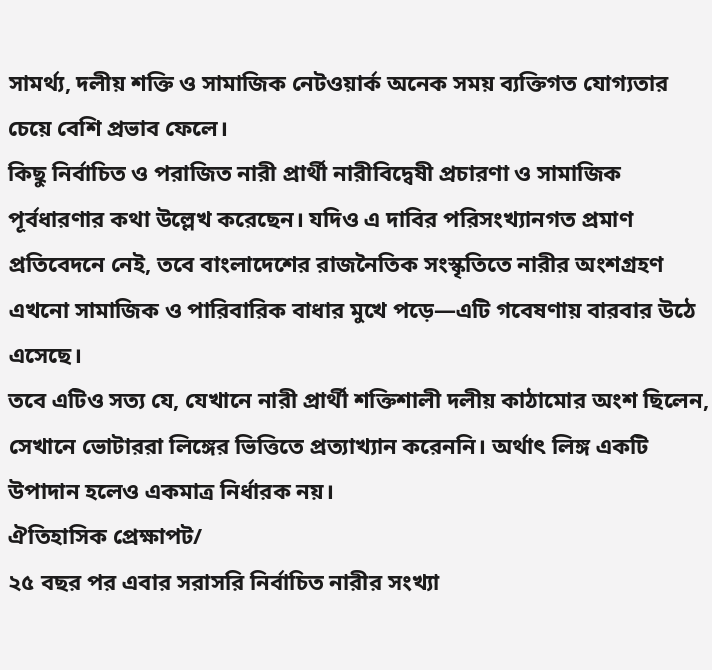সামর্থ্য, দলীয় শক্তি ও সামাজিক নেটওয়ার্ক অনেক সময় ব্যক্তিগত যোগ্যতার চেয়ে বেশি প্রভাব ফেলে।
কিছু নির্বাচিত ও পরাজিত নারী প্রার্থী নারীবিদ্বেষী প্রচারণা ও সামাজিক পূর্বধারণার কথা উল্লেখ করেছেন। যদিও এ দাবির পরিসংখ্যানগত প্রমাণ প্রতিবেদনে নেই, তবে বাংলাদেশের রাজনৈতিক সংস্কৃতিতে নারীর অংশগ্রহণ এখনো সামাজিক ও পারিবারিক বাধার মুখে পড়ে—এটি গবেষণায় বারবার উঠে এসেছে।
তবে এটিও সত্য যে, যেখানে নারী প্রার্থী শক্তিশালী দলীয় কাঠামোর অংশ ছিলেন, সেখানে ভোটাররা লিঙ্গের ভিত্তিতে প্রত্যাখ্যান করেননি। অর্থাৎ লিঙ্গ একটি উপাদান হলেও একমাত্র নির্ধারক নয়।
ঐতিহাসিক প্রেক্ষাপট/
২৫ বছর পর এবার সরাসরি নির্বাচিত নারীর সংখ্যা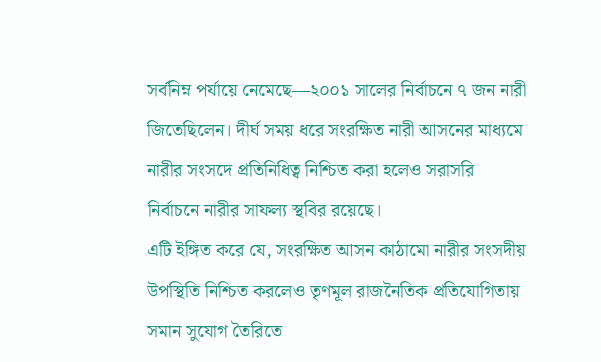সর্বনিম্ন পর্যায়ে নেমেছে—২০০১ সালের নির্বাচনে ৭ জন নারী জিতেছিলেন। দীর্ঘ সময় ধরে সংরক্ষিত নারী আসনের মাধ্যমে নারীর সংসদে প্রতিনিধিত্ব নিশ্চিত করা হলেও সরাসরি নির্বাচনে নারীর সাফল্য স্থবির রয়েছে।
এটি ইঙ্গিত করে যে, সংরক্ষিত আসন কাঠামো নারীর সংসদীয় উপস্থিতি নিশ্চিত করলেও তৃণমূল রাজনৈতিক প্রতিযোগিতায় সমান সুযোগ তৈরিতে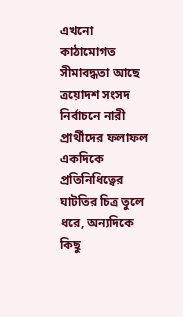এখনো কাঠামোগত সীমাবদ্ধতা আছে
ত্রয়োদশ সংসদ নির্বাচনে নারী প্রার্থীদের ফলাফল একদিকে প্রতিনিধিত্বের ঘাটতির চিত্র তুলে ধরে, অন্যদিকে কিছু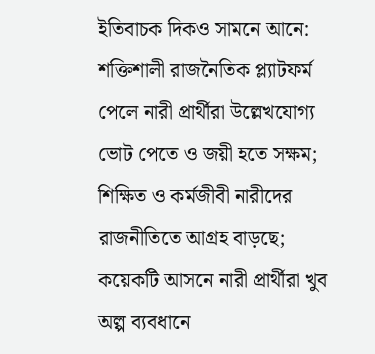ইতিবাচক দিকও সামনে আনে:
শক্তিশালী রাজনৈতিক প্ল্যাটফর্ম পেলে নারী প্রার্থীরা উল্লেখযোগ্য ভোট পেতে ও জয়ী হতে সক্ষম;
শিক্ষিত ও কর্মজীবী নারীদের রাজনীতিতে আগ্রহ বাড়ছে;
কয়েকটি আসনে নারী প্রার্থীরা খুব অল্প ব্যবধানে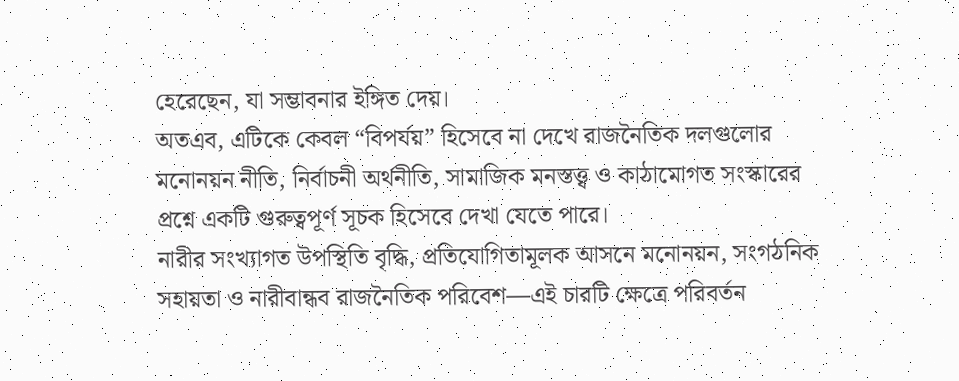হেরেছেন, যা সম্ভাবনার ইঙ্গিত দেয়।
অতএব, এটিকে কেবল “বিপর্যয়” হিসেবে না দেখে রাজনৈতিক দলগুলোর মনোনয়ন নীতি, নির্বাচনী অর্থনীতি, সামাজিক মনস্তত্ত্ব ও কাঠামোগত সংস্কারের প্রশ্নে একটি গুরুত্বপূর্ণ সূচক হিসেবে দেখা যেতে পারে।
নারীর সংখ্যাগত উপস্থিতি বৃদ্ধি, প্রতিযোগিতামূলক আসনে মনোনয়ন, সংগঠনিক সহায়তা ও নারীবান্ধব রাজনৈতিক পরিবেশ—এই চারটি ক্ষেত্রে পরিবর্তন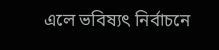এলে ভবিষ্যৎ নির্বাচনে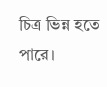চিত্র ভিন্ন হতে পারে।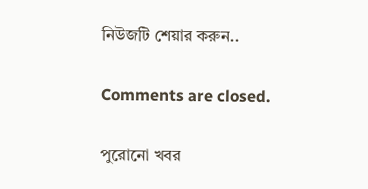নিউজটি শেয়ার করুন..

Comments are closed.

পুরোনো খবর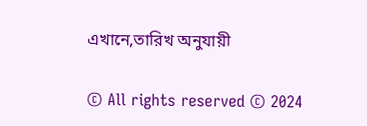এখানে,তারিখ অনুযায়ী

© All rights reserved © 2024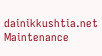dainikkushtia.net
Maintenance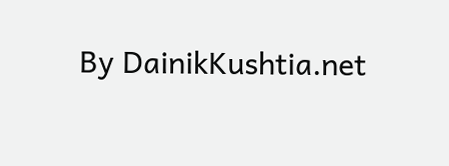By DainikKushtia.net